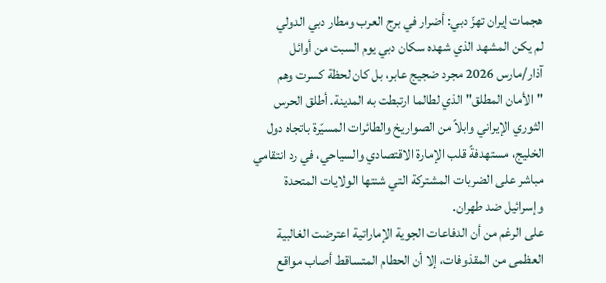هجمات إيران تهزّ دبي: أضرار في برج العرب ومطار دبي الدولي
لم يكن المشهد الذي شهده سكان دبي يوم السبت من أوائل آذار/مارس 2026 مجرد ضجيج عابر، بل كان لحظة كسرت وهم "الأمان المطلق" الذي لطالما ارتبطت به المدينة. أطلق الحرس الثوري الإيراني وابلاً من الصواريخ والطائرات المسيّرة باتجاه دول الخليج، مستهدفةً قلب الإمارة الاقتصادي والسياحي، في رد انتقامي مباشر على الضربات المشتركة التي شنتها الولايات المتحدة وإسرائيل ضد طهران.
على الرغم من أن الدفاعات الجوية الإماراتية اعترضت الغالبية العظمى من المقذوفات، إلا أن الحطام المتساقط أصاب مواقع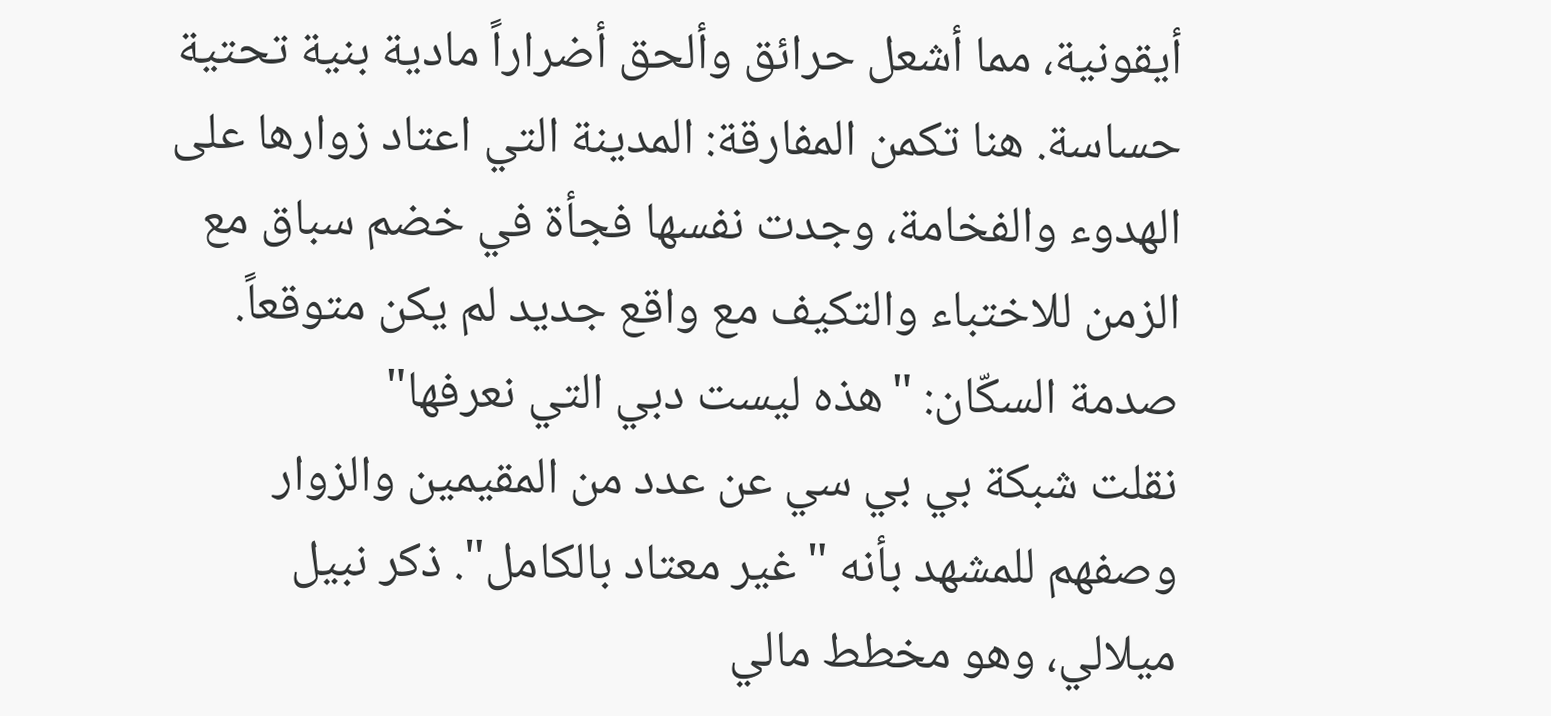أيقونية، مما أشعل حرائق وألحق أضراراً مادية بنية تحتية حساسة. هنا تكمن المفارقة: المدينة التي اعتاد زوارها على الهدوء والفخامة، وجدت نفسها فجأة في خضم سباق مع الزمن للاختباء والتكيف مع واقع جديد لم يكن متوقعاً.
صدمة السكّان: "هذه ليست دبي التي نعرفها"
نقلت شبكة بي بي سي عن عدد من المقيمين والزوار وصفهم للمشهد بأنه "غير معتاد بالكامل". ذكر نبيل ميلالي، وهو مخطط مالي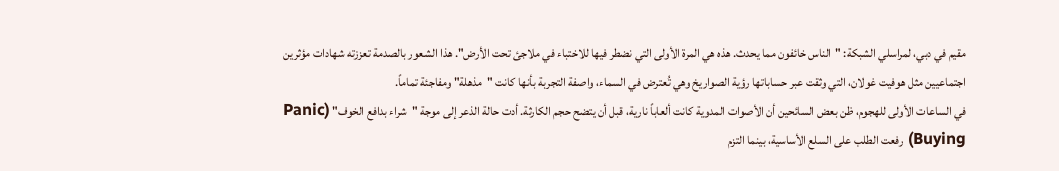مقيم في دبي، لمراسلي الشبكة: "الناس خائفون مما يحدث. هذه هي المرة الأولى التي نضطر فيها للاختباء في ملاجئ تحت الأرض". هذا الشعور بالصدمة تعززته شهادات مؤثرين اجتماعيين مثل هوفيت غولان، التي وثقت عبر حساباتها رؤية الصواريخ وهي تُعترض في السماء، واصفة التجربة بأنها كانت "مذهلة" ومفاجئة تماماً.
في الساعات الأولى للهجوم، ظن بعض السائحين أن الأصوات المدوية كانت ألعاباً نارية، قبل أن يتضح حجم الكارثة. أدت حالة الذعر إلى موجة "شراء بدافع الخوف" (Panic Buying) رفعت الطلب على السلع الأساسية، بينما التزم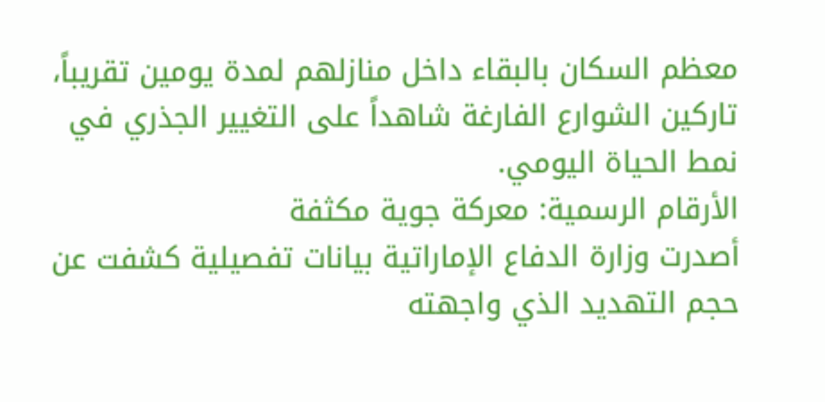معظم السكان بالبقاء داخل منازلهم لمدة يومين تقريباً، تاركين الشوارع الفارغة شاهداً على التغيير الجذري في نمط الحياة اليومي.
الأرقام الرسمية: معركة جوية مكثفة
أصدرت وزارة الدفاع الإماراتية بيانات تفصيلية كشفت عن حجم التهديد الذي واجهته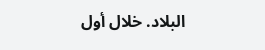البلاد. خلال أول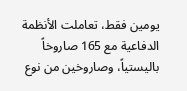يومين فقط، تعاملت الأنظمة الدفاعية مع 165 صاروخاً باليستياً، وصاروخين من نوع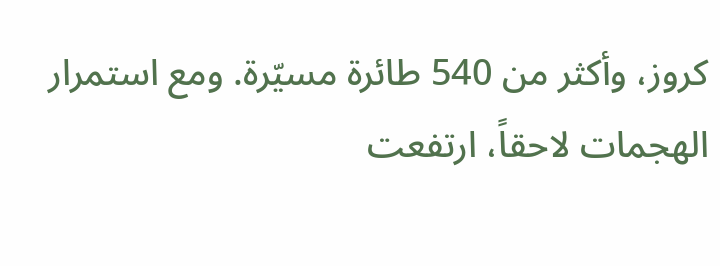كروز، وأكثر من 540 طائرة مسيّرة. ومع استمرار الهجمات لاحقاً، ارتفعت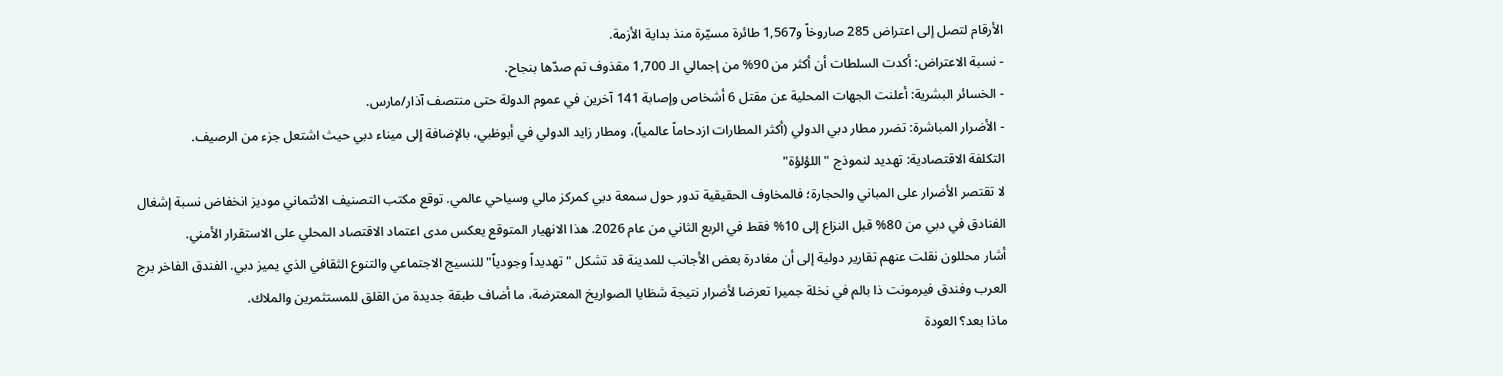الأرقام لتصل إلى اعتراض 285 صاروخاً و1,567 طائرة مسيّرة منذ بداية الأزمة.
- نسبة الاعتراض: أكدت السلطات أن أكثر من 90% من إجمالي الـ 1,700 مقذوف تم صدّها بنجاح.
- الخسائر البشرية: أعلنت الجهات المحلية عن مقتل 6 أشخاص وإصابة 141 آخرين في عموم الدولة حتى منتصف آذار/مارس.
- الأضرار المباشرة: تضرر مطار دبي الدولي (أكثر المطارات ازدحاماً عالمياً)، ومطار زايد الدولي في أبوظبي، بالإضافة إلى ميناء دبي حيث اشتعل جزء من الرصيف.
التكلفة الاقتصادية: تهديد لنموذج "اللؤلؤة"
لا تقتصر الأضرار على المباني والحجارة؛ فالمخاوف الحقيقية تدور حول سمعة دبي كمركز مالي وسياحي عالمي. توقع مكتب التصنيف الائتماني موديز انخفاض نسبة إشغال الفنادق في دبي من 80% قبل النزاع إلى 10% فقط في الربع الثاني من عام 2026. هذا الانهيار المتوقع يعكس مدى اعتماد الاقتصاد المحلي على الاستقرار الأمني.
أشار محللون نقلت عنهم تقارير دولية إلى أن مغادرة بعض الأجانب للمدينة قد تشكل "تهديداً وجودياً" للنسيج الاجتماعي والتنوع الثقافي الذي يميز دبي. الفندق الفاخر برج العرب وفندق فيرمونت ذا بالم في نخلة جميرا تعرضا لأضرار نتيجة شظايا الصواريخ المعترضة، ما أضاف طبقة جديدة من القلق للمستثمرين والملاك.
ماذا بعد؟ العودة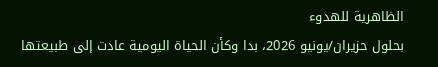الظاهرية للهدوء
بحلول حزيران/يونيو 2026، بدا وكأن الحياة اليومية عادت إلى طبيعتها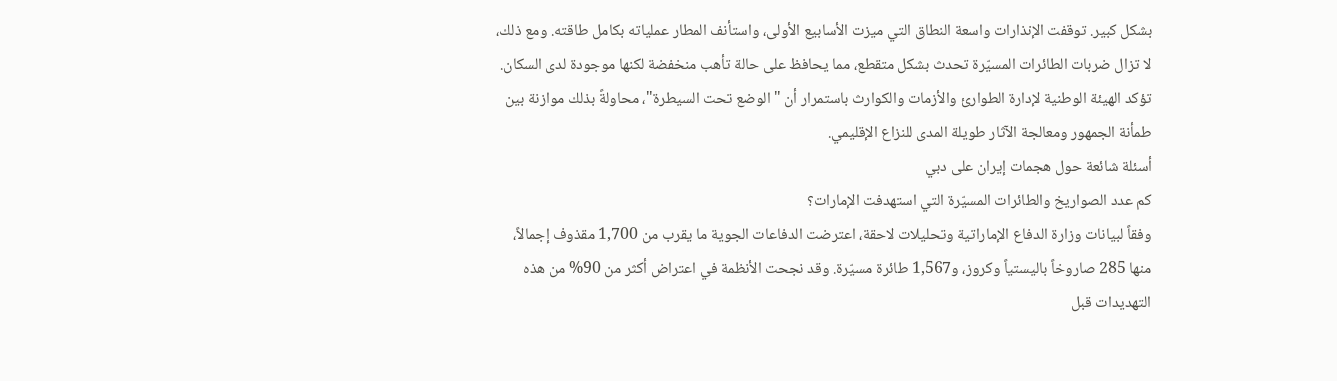بشكل كبير. توقفت الإنذارات واسعة النطاق التي ميزت الأسابيع الأولى، واستأنف المطار عملياته بكامل طاقته. ومع ذلك، لا تزال ضربات الطائرات المسيّرة تحدث بشكل متقطع، مما يحافظ على حالة تأهب منخفضة لكنها موجودة لدى السكان. تؤكد الهيئة الوطنية لإدارة الطوارئ والأزمات والكوارث باستمرار أن "الوضع تحت السيطرة"، محاولةً بذلك موازنة بين طمأنة الجمهور ومعالجة الآثار طويلة المدى للنزاع الإقليمي.
أسئلة شائعة حول هجمات إيران على دبي
كم عدد الصواريخ والطائرات المسيّرة التي استهدفت الإمارات؟
وفقاً لبيانات وزارة الدفاع الإماراتية وتحليلات لاحقة، اعترضت الدفاعات الجوية ما يقرب من 1,700 مقذوف إجمالاً، منها 285 صاروخاً باليستياً وكروز، و1,567 طائرة مسيّرة. وقد نجحت الأنظمة في اعتراض أكثر من 90% من هذه التهديدات قبل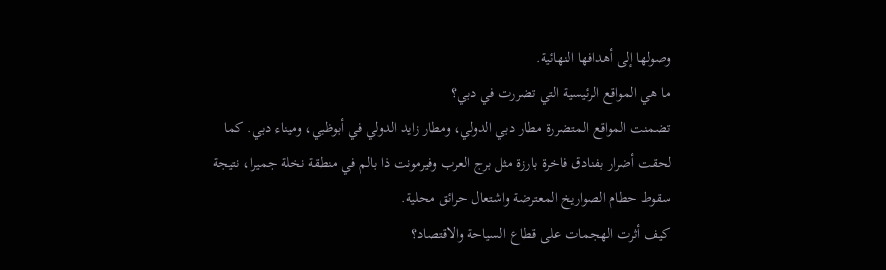وصولها إلى أهدافها النهائية.
ما هي المواقع الرئيسية التي تضررت في دبي؟
تضمنت المواقع المتضررة مطار دبي الدولي، ومطار زايد الدولي في أبوظبي، وميناء دبي. كما لحقت أضرار بفنادق فاخرة بارزة مثل برج العرب وفيرمونت ذا بالم في منطقة نخلة جميرا، نتيجة سقوط حطام الصواريخ المعترضة واشتعال حرائق محلية.
كيف أثرت الهجمات على قطاع السياحة والاقتصاد؟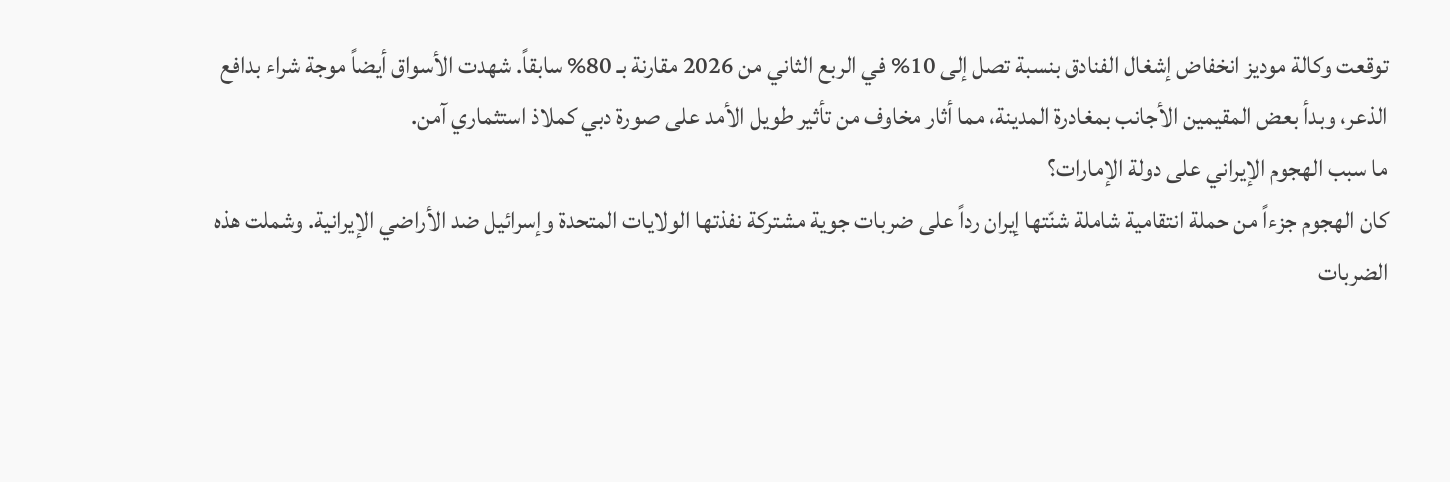توقعت وكالة موديز انخفاض إشغال الفنادق بنسبة تصل إلى 10% في الربع الثاني من 2026 مقارنة بـ 80% سابقاً. شهدت الأسواق أيضاً موجة شراء بدافع الذعر، وبدأ بعض المقيمين الأجانب بمغادرة المدينة، مما أثار مخاوف من تأثير طويل الأمد على صورة دبي كملاذ استثماري آمن.
ما سبب الهجوم الإيراني على دولة الإمارات؟
كان الهجوم جزءاً من حملة انتقامية شاملة شنّتها إيران رداً على ضربات جوية مشتركة نفذتها الولايات المتحدة وإسرائيل ضد الأراضي الإيرانية. وشملت هذه الضربات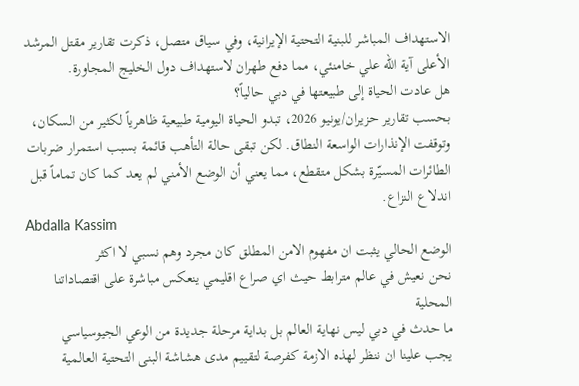الاستهداف المباشر للبنية التحتية الإيرانية، وفي سياق متصل، ذكرت تقارير مقتل المرشد الأعلى آية الله علي خامنئي، مما دفع طهران لاستهداف دول الخليج المجاورة.
هل عادت الحياة إلى طبيعتها في دبي حالياً؟
بحسب تقارير حزيران/يونيو 2026، تبدو الحياة اليومية طبيعية ظاهرياً لكثير من السكان، وتوقفت الإنذارات الواسعة النطاق. لكن تبقى حالة التأهب قائمة بسبب استمرار ضربات الطائرات المسيّرة بشكل متقطع، مما يعني أن الوضع الأمني لم يعد كما كان تماماً قبل اندلاع النزاع.
Abdalla Kassim
الوضع الحالي يثبت ان مفهوم الامن المطلق كان مجرد وهم نسبي لا اكثر
نحن نعيش في عالم مترابط حيث اي صراع اقليمي ينعكس مباشرة على اقتصاداتنا المحلية
ما حدث في دبي ليس نهاية العالم بل بداية مرحلة جديدة من الوعي الجيوسياسي
يجب علينا ان ننظر لهذه الازمة كفرصة لتقييم مدى هشاشة البنى التحتية العالمية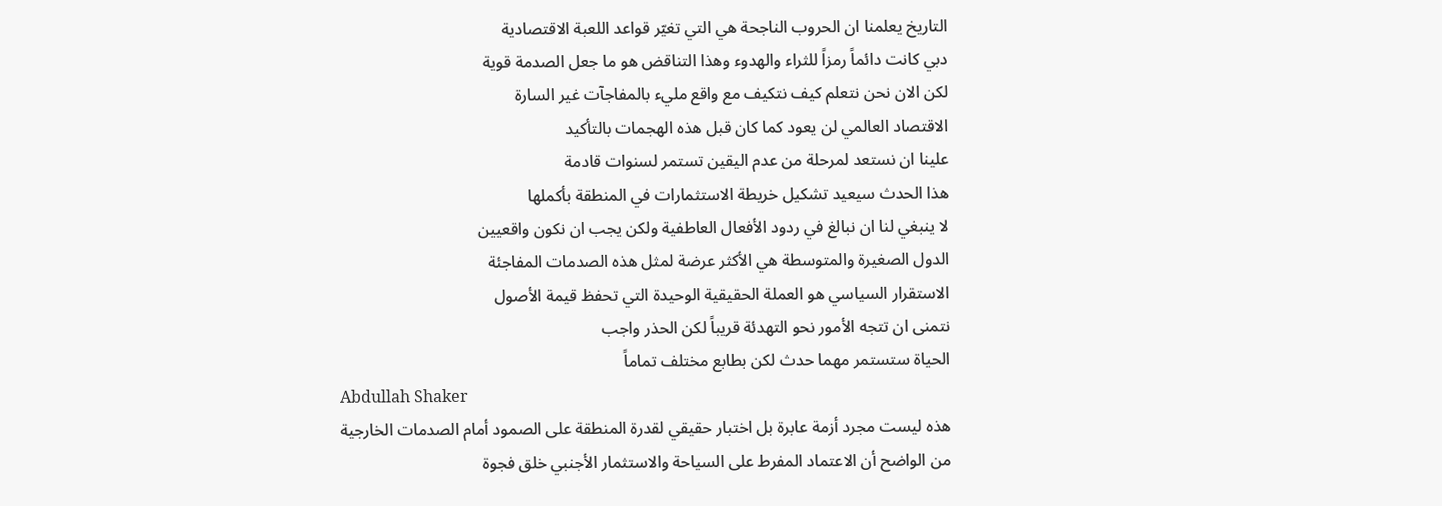التاريخ يعلمنا ان الحروب الناجحة هي التي تغيّر قواعد اللعبة الاقتصادية
دبي كانت دائماً رمزاً للثراء والهدوء وهذا التناقض هو ما جعل الصدمة قوية
لكن الان نحن نتعلم كيف نتكيف مع واقع مليء بالمفاجآت غير السارة
الاقتصاد العالمي لن يعود كما كان قبل هذه الهجمات بالتأكيد
علينا ان نستعد لمرحلة من عدم اليقين تستمر لسنوات قادمة
هذا الحدث سيعيد تشكيل خريطة الاستثمارات في المنطقة بأكملها
لا ينبغي لنا ان نبالغ في ردود الأفعال العاطفية ولكن يجب ان نكون واقعيين
الدول الصغيرة والمتوسطة هي الأكثر عرضة لمثل هذه الصدمات المفاجئة
الاستقرار السياسي هو العملة الحقيقية الوحيدة التي تحفظ قيمة الأصول
نتمنى ان تتجه الأمور نحو التهدئة قريباً لكن الحذر واجب
الحياة ستستمر مهما حدث لكن بطابع مختلف تماماً
Abdullah Shaker
هذه ليست مجرد أزمة عابرة بل اختبار حقيقي لقدرة المنطقة على الصمود أمام الصدمات الخارجية
من الواضح أن الاعتماد المفرط على السياحة والاستثمار الأجنبي خلق فجوة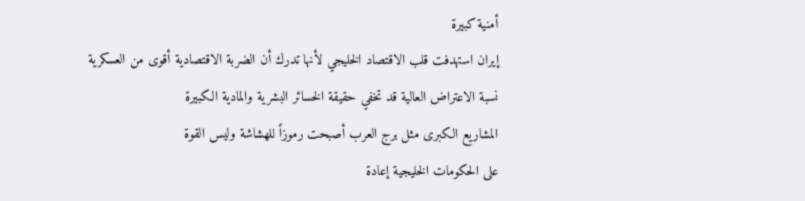أمنية كبيرة
إيران استهدفت قلب الاقتصاد الخليجي لأنها تدرك أن الضربة الاقتصادية أقوى من العسكرية
نسبة الاعتراض العالية قد تخفي حقيقة الخسائر البشرية والمادية الكبيرة
المشاريع الكبرى مثل برج العرب أصبحت رموزاً للهشاشة وليس القوة
على الحكومات الخليجية إعادة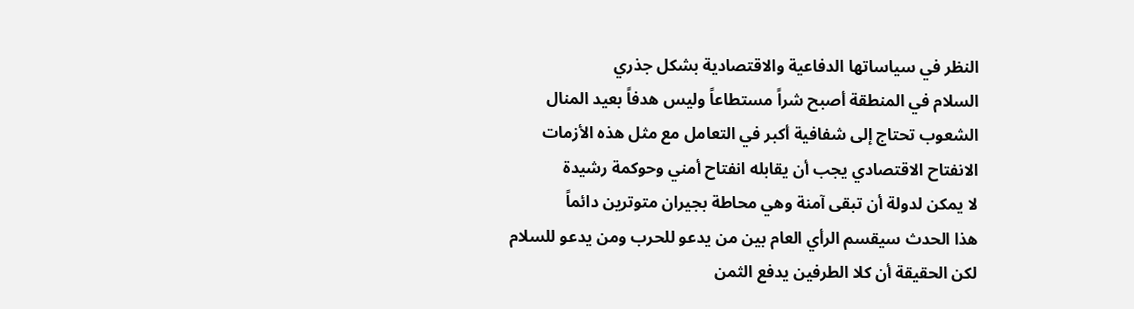النظر في سياساتها الدفاعية والاقتصادية بشكل جذري
السلام في المنطقة أصبح شراً مستطاعاً وليس هدفاً بعيد المنال
الشعوب تحتاج إلى شفافية أكبر في التعامل مع مثل هذه الأزمات
الانفتاح الاقتصادي يجب أن يقابله انفتاح أمني وحوكمة رشيدة
لا يمكن لدولة أن تبقى آمنة وهي محاطة بجيران متوترين دائماً
هذا الحدث سيقسم الرأي العام بين من يدعو للحرب ومن يدعو للسلام
لكن الحقيقة أن كلا الطرفين يدفع الثمن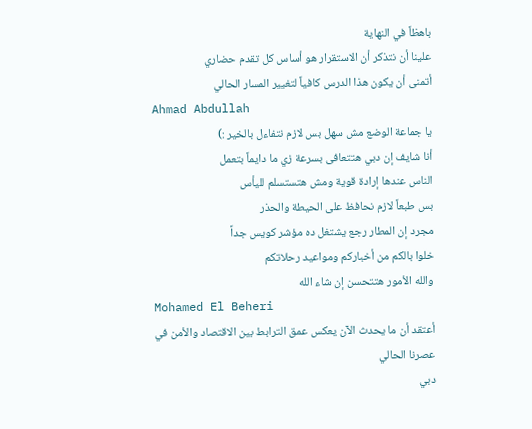باهظاً في النهاية
علينا أن نتذكر أن الاستقرار هو أساس كل تقدم حضاري
أتمنى أن يكون هذا الدرس كافياً لتغيير المسار الحالي
Ahmad Abdullah
يا جماعة الوضع مش سهل بس لازم نتفاءل بالخير :)
أنا شايف إن دبي هتتعافى بسرعة زي ما دايماً بتعمل
الناس عندها إرادة قوية ومش هتستسلم لليأس
بس طبعاً لازم نحافظ على الحيطة والحذر
مجرد إن المطار رجع يشتغل ده مؤشر كويس جداً
خلوا بالكم من أخباركم ومواعيد رحلاتكم
والله الأمور هتتحسن إن شاء الله
Mohamed El Beheri
أعتقد أن ما يحدث الآن يعكس عمق الترابط بين الاقتصاد والأمن في عصرنا الحالي
دبي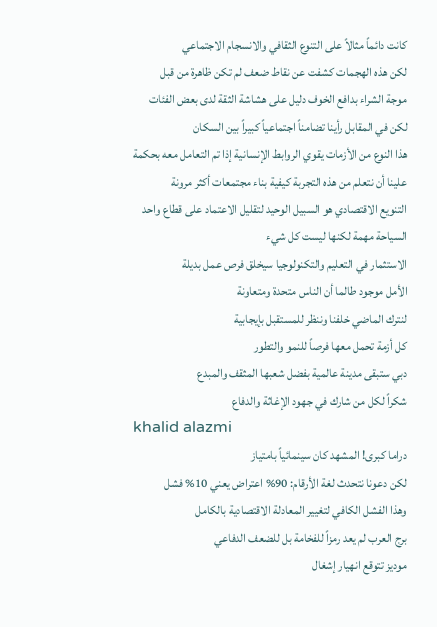كانت دائماً مثالاً على التنوع الثقافي والانسجام الاجتماعي
لكن هذه الهجمات كشفت عن نقاط ضعف لم تكن ظاهرة من قبل
موجة الشراء بدافع الخوف دليل على هشاشة الثقة لدى بعض الفئات
لكن في المقابل رأينا تضامناً اجتماعياً كبيراً بين السكان
هذا النوع من الأزمات يقوي الروابط الإنسانية إذا تم التعامل معه بحكمة
علينا أن نتعلم من هذه التجربة كيفية بناء مجتمعات أكثر مرونة
التنويع الاقتصادي هو السبيل الوحيد لتقليل الاعتماد على قطاع واحد
السياحة مهمة لكنها ليست كل شيء
الاستثمار في التعليم والتكنولوجيا سيخلق فرص عمل بديلة
الأمل موجود طالما أن الناس متحدة ومتعاونة
لنترك الماضي خلفنا وننظر للمستقبل بإيجابية
كل أزمة تحمل معها فرصاً للنمو والتطور
دبي ستبقى مدينة عالمية بفضل شعبها المثقف والمبدع
شكراً لكل من شارك في جهود الإغاثة والدفاع
khalid alazmi
دراما كبرى! المشهد كان سينمائياً بامتياز
لكن دعونا نتحدث لغة الأرقام: 90% اعتراض يعني 10% فشل
وهذا الفشل الكافي لتغيير المعادلة الاقتصادية بالكامل
برج العرب لم يعد رمزاً للفخامة بل للضعف الدفاعي
موديز تتوقع انهيار إشغال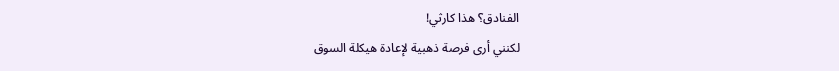الفنادق؟ هذا كارثي!
لكنني أرى فرصة ذهبية لإعادة هيكلة السوق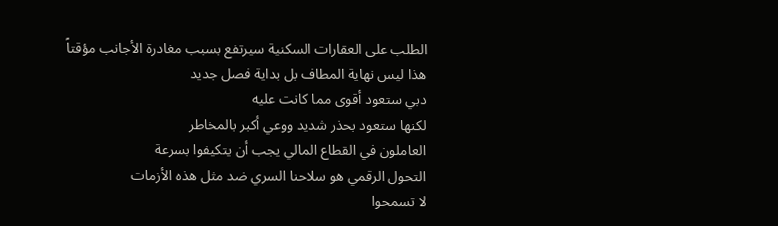الطلب على العقارات السكنية سيرتفع بسبب مغادرة الأجانب مؤقتاً
هذا ليس نهاية المطاف بل بداية فصل جديد
دبي ستعود أقوى مما كانت عليه
لكنها ستعود بحذر شديد ووعي أكبر بالمخاطر
العاملون في القطاع المالي يجب أن يتكيفوا بسرعة
التحول الرقمي هو سلاحنا السري ضد مثل هذه الأزمات
لا تسمحوا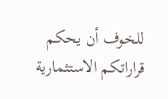للخوف أن يحكم قراراتكم الاستثمارية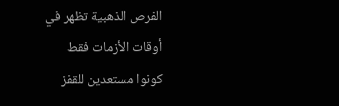الفرص الذهبية تظهر في أوقات الأزمات فقط
كونوا مستعدين للقفز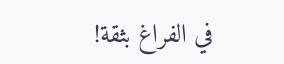في الفراغ بثقة!